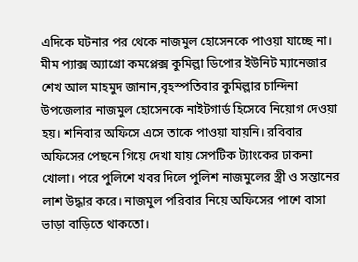এদিকে ঘটনার পর থেকে নাজমুল হোসেনকে পাওয়া যাচ্ছে না।
মীম প্যাক্স অ্যাগ্রো কমপ্লেক্স কুমিল্লা ডিপোর ইউনিট ম্যানেজার শেখ আল মাহমুদ জানান,বৃহস্পতিবার কুমিল্লার চান্দিনা উপজেলার নাজমুল হোসেনকে নাইটগার্ড হিসেবে নিয়োগ দেওয়া হয়। শনিবার অফিসে এসে তাকে পাওয়া যায়নি। রবিবার অফিসের পেছনে গিয়ে দেখা যায় সেপটিক ট্যাংকের ঢাকনা খোলা। পরে পুলিশে খবর দিলে পুলিশ নাজমুলের স্ত্রী ও সন্তানের লাশ উদ্ধার করে। নাজমুল পরিবার নিয়ে অফিসের পাশে বাসা ভাড়া বাড়িতে থাকতো।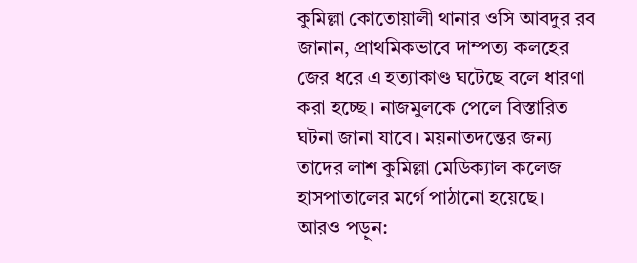কুমিল্লা কোতোয়ালী থানার ওসি আবদুর রব জানান, প্রাথমিকভাবে দাম্পত্য কলহের জের ধরে এ হত্যাকাণ্ড ঘটেছে বলে ধারণা করা হচ্ছে। নাজমুলকে পেলে বিস্তারিত ঘটনা জানা যাবে। ময়নাতদন্তের জন্য তাদের লাশ কুমিল্লা মেডিক্যাল কলেজ হাসপাতালের মর্গে পাঠানো হয়েছে।
আরও পড়ুন: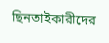ছিনতাইকারীদের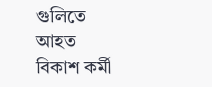গুলিতে আহত বিকাশ কর্মী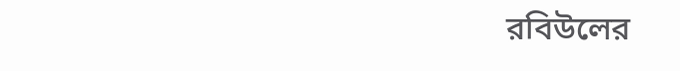রবিউলের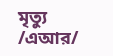মৃত্যু
/এআর/